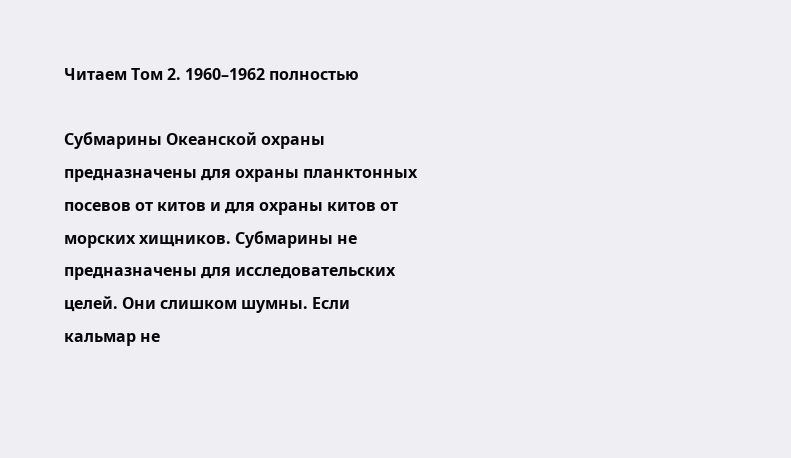Читаем Том 2. 1960–1962 полностью

Субмарины Океанской охраны предназначены для охраны планктонных посевов от китов и для охраны китов от морских хищников. Субмарины не предназначены для исследовательских целей. Они слишком шумны. Если кальмар не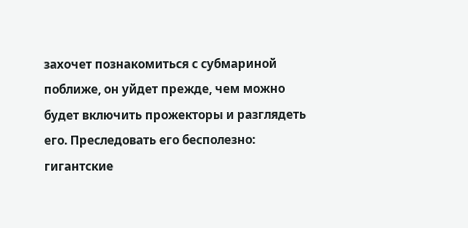захочет познакомиться с субмариной поближе, он уйдет прежде, чем можно будет включить прожекторы и разглядеть его. Преследовать его бесполезно: гигантские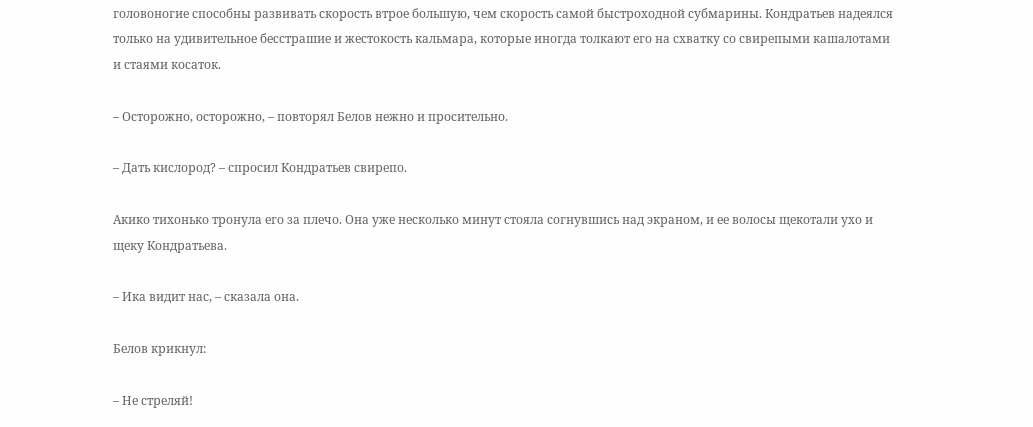головоногие способны развивать скорость втрое большую, чем скорость самой быстроходной субмарины. Кондратьев надеялся только на удивительное бесстрашие и жестокость кальмара, которые иногда толкают его на схватку со свирепыми кашалотами и стаями косаток.

– Осторожно, осторожно, – повторял Белов нежно и просительно.

– Дать кислород? – спросил Кондратьев свирепо.

Акико тихонько тронула его за плечо. Она уже несколько минут стояла согнувшись над экраном, и ее волосы щекотали ухо и щеку Кондратьева.

– Ика видит нас, – сказала она.

Белов крикнул:

– Не стреляй!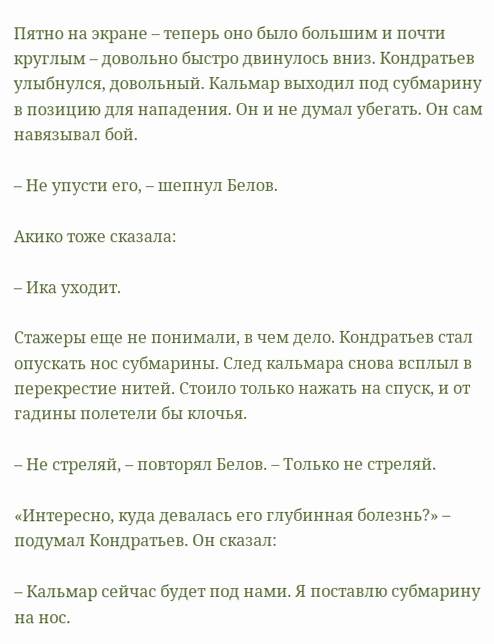Пятно на экране – теперь оно было большим и почти круглым – довольно быстро двинулось вниз. Кондратьев улыбнулся, довольный. Кальмар выходил под субмарину в позицию для нападения. Он и не думал убегать. Он сам навязывал бой.

– Не упусти его, – шепнул Белов.

Акико тоже сказала:

– Ика уходит.

Стажеры еще не понимали, в чем дело. Кондратьев стал опускать нос субмарины. След кальмара снова всплыл в перекрестие нитей. Стоило только нажать на спуск, и от гадины полетели бы клочья.

– Не стреляй, – повторял Белов. – Только не стреляй.

«Интересно, куда девалась его глубинная болезнь?» – подумал Кондратьев. Он сказал:

– Кальмар сейчас будет под нами. Я поставлю субмарину на нос.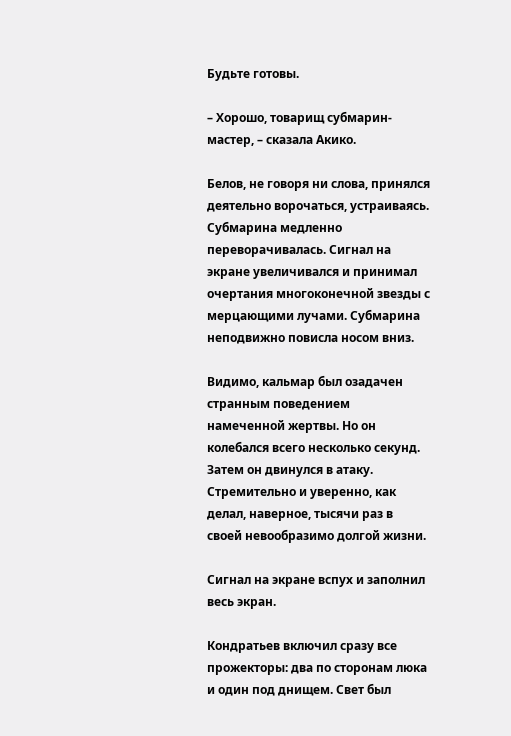Будьте готовы.

– Хорошо, товарищ субмарин-мастер, – сказала Акико.

Белов, не говоря ни слова, принялся деятельно ворочаться, устраиваясь. Субмарина медленно переворачивалась. Сигнал на экране увеличивался и принимал очертания многоконечной звезды с мерцающими лучами. Субмарина неподвижно повисла носом вниз.

Видимо, кальмар был озадачен странным поведением намеченной жертвы. Но он колебался всего несколько секунд. Затем он двинулся в атаку. Стремительно и уверенно, как делал, наверное, тысячи раз в своей невообразимо долгой жизни.

Сигнал на экране вспух и заполнил весь экран.

Кондратьев включил сразу все прожекторы: два по сторонам люка и один под днищем. Свет был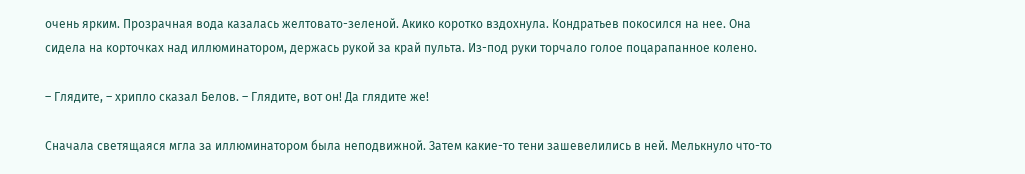очень ярким. Прозрачная вода казалась желтовато-зеленой. Акико коротко вздохнула. Кондратьев покосился на нее. Она сидела на корточках над иллюминатором, держась рукой за край пульта. Из-под руки торчало голое поцарапанное колено.

– Глядите, – хрипло сказал Белов. – Глядите, вот он! Да глядите же!

Сначала светящаяся мгла за иллюминатором была неподвижной. Затем какие-то тени зашевелились в ней. Мелькнуло что-то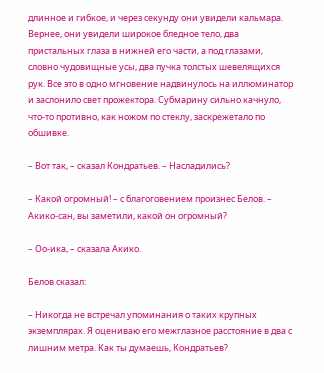длинное и гибкое, и через секунду они увидели кальмара. Вернее, они увидели широкое бледное тело, два пристальных глаза в нижней его части, а под глазами, словно чудовищные усы, два пучка толстых шевелящихся рук. Все это в одно мгновение надвинулось на иллюминатор и заслонило свет прожектора. Субмарину сильно качнуло, что-то противно, как ножом по стеклу, заскрежетало по обшивке.

– Вот так, – сказал Кондратьев. – Насладились?

– Какой огромный! – с благоговением произнес Белов. – Акико-сан, вы заметили, какой он огромный?

– Оо-ика, – сказала Акико.

Белов сказал:

– Никогда не встречал упоминания о таких крупных экземплярах. Я оцениваю его межглазное расстояние в два с лишним метра. Как ты думаешь, Кондратьев?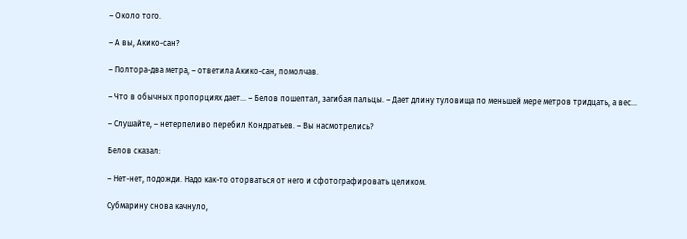– Около того.

– А вы, Акико-сан?

– Полтора-два метра, – ответила Акико-сан, помолчав.

– Что в обычных пропорциях дает… – Белов пошептал, загибая пальцы. – Дает длину туловища по меньшей мере метров тридцать, а вес…

– Слушайте, – нетерпеливо перебил Кондратьев. – Вы насмотрелись?

Белов сказал:

– Нет-нет, подожди. Надо как-то оторваться от него и сфотографировать целиком.

Субмарину снова качнуло,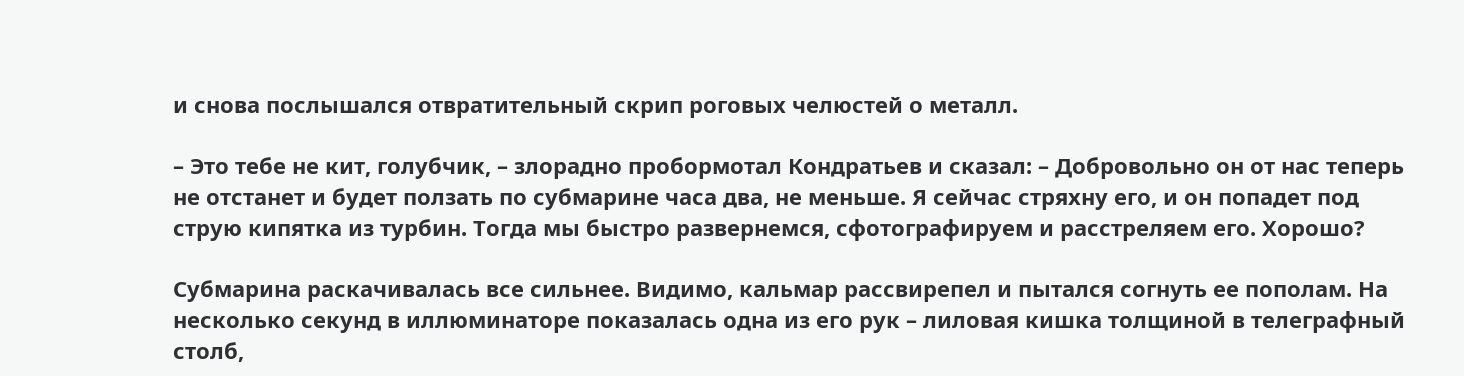и снова послышался отвратительный скрип роговых челюстей о металл.

– Это тебе не кит, голубчик, – злорадно пробормотал Кондратьев и сказал: – Добровольно он от нас теперь не отстанет и будет ползать по субмарине часа два, не меньше. Я сейчас стряхну его, и он попадет под струю кипятка из турбин. Тогда мы быстро развернемся, сфотографируем и расстреляем его. Хорошо?

Субмарина раскачивалась все сильнее. Видимо, кальмар рассвирепел и пытался согнуть ее пополам. На несколько секунд в иллюминаторе показалась одна из его рук – лиловая кишка толщиной в телеграфный столб,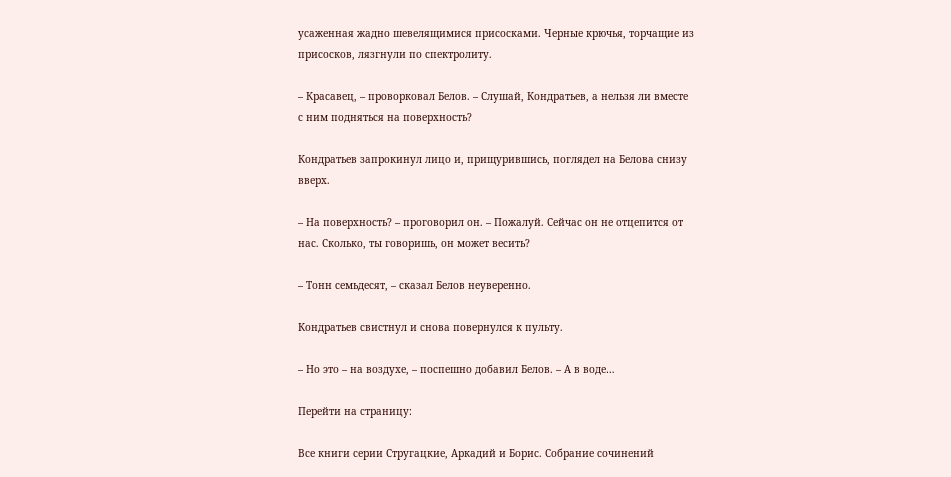усаженная жадно шевелящимися присосками. Черные крючья, торчащие из присосков, лязгнули по спектролиту.

– Красавец, – проворковал Белов. – Слушай, Кондратьев, а нельзя ли вместе с ним подняться на поверхность?

Кондратьев запрокинул лицо и, прищурившись, поглядел на Белова снизу вверх.

– На поверхность? – проговорил он. – Пожалуй. Сейчас он не отцепится от нас. Сколько, ты говоришь, он может весить?

– Тонн семьдесят, – сказал Белов неуверенно.

Кондратьев свистнул и снова повернулся к пульту.

– Но это – на воздухе, – поспешно добавил Белов. – А в воде…

Перейти на страницу:

Все книги серии Стругацкие, Аркадий и Борис. Собрание сочинений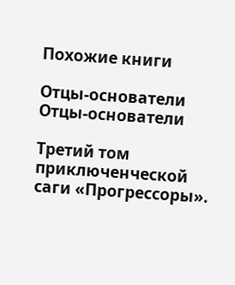Похожие книги

Отцы-основатели
Отцы-основатели

Третий том приключенческой саги «Прогрессоры».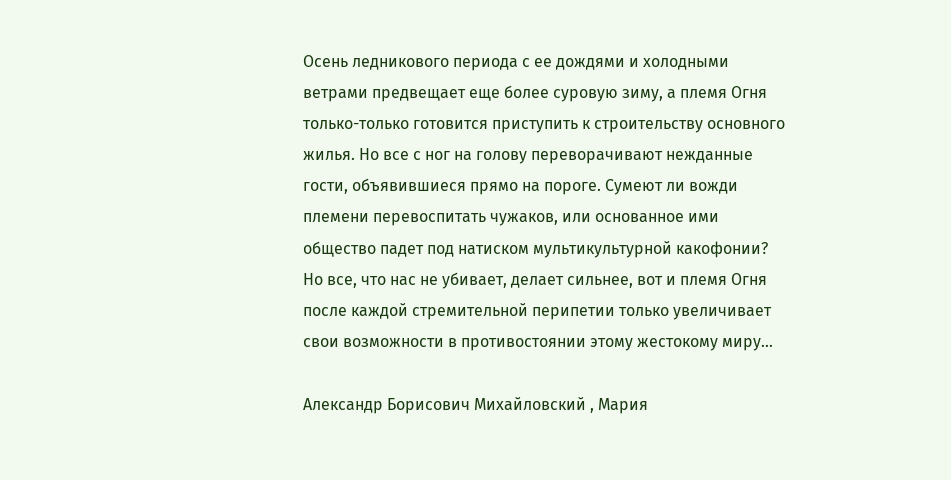Осень ледникового периода с ее дождями и холодными ветрами предвещает еще более суровую зиму, а племя Огня только-только готовится приступить к строительству основного жилья. Но все с ног на голову переворачивают нежданные гости, объявившиеся прямо на пороге. Сумеют ли вожди племени перевоспитать чужаков, или основанное ими общество падет под натиском мультикультурной какофонии? Но все, что нас не убивает, делает сильнее, вот и племя Огня после каждой стремительной перипетии только увеличивает свои возможности в противостоянии этому жестокому миру…

Александр Борисович Михайловский , Мария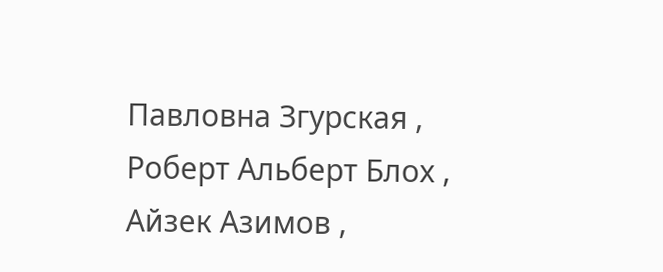Павловна Згурская , Роберт Альберт Блох , Айзек Азимов ,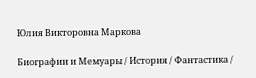Юлия Викторовна Маркова

Биографии и Мемуары / История / Фантастика /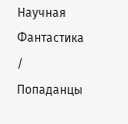Научная Фантастика / Попаданцы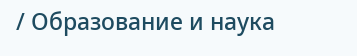/ Образование и наука